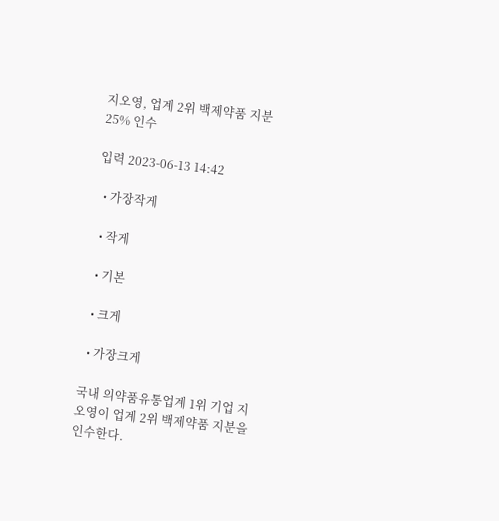지오영, 업계 2위 백제약품 지분 25% 인수

입력 2023-06-13 14:42

  • 가장작게

  • 작게

  • 기본

  • 크게

  • 가장크게

국내 의약품유통업계 1위 기업 지오영이 업계 2위 백제약품 지분을 인수한다.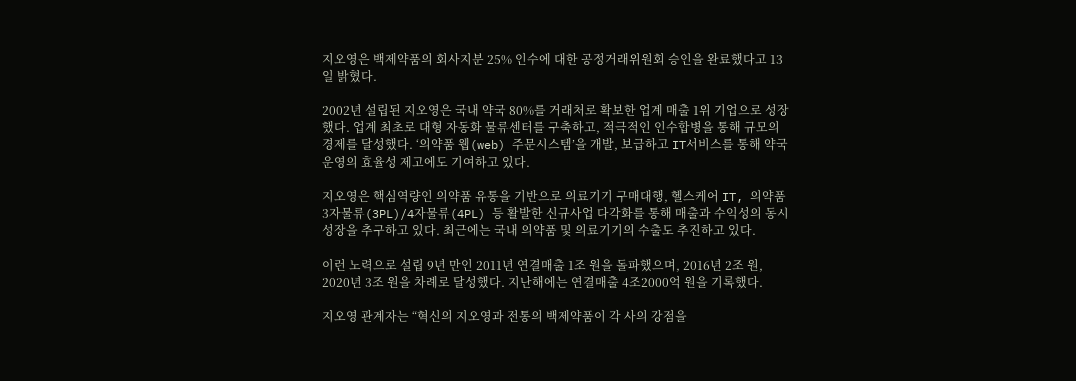지오영은 백제약품의 회사지분 25% 인수에 대한 공정거래위원회 승인을 완료했다고 13일 밝혔다.

2002년 설립된 지오영은 국내 약국 80%를 거래처로 확보한 업계 매출 1위 기업으로 성장했다. 업계 최초로 대형 자동화 물류센터를 구축하고, 적극적인 인수합병을 통해 규모의 경제를 달성했다. ‘의약품 웹(web) 주문시스템’을 개발, 보급하고 IT서비스를 통해 약국 운영의 효율성 제고에도 기여하고 있다.

지오영은 핵심역량인 의약품 유통을 기반으로 의료기기 구매대행, 헬스케어 IT, 의약품 3자물류(3PL)/4자물류(4PL) 등 활발한 신규사업 다각화를 통해 매출과 수익성의 동시 성장을 추구하고 있다. 최근에는 국내 의약품 및 의료기기의 수출도 추진하고 있다.

이런 노력으로 설립 9년 만인 2011년 연결매출 1조 원을 돌파했으며, 2016년 2조 원, 2020년 3조 원을 차례로 달성했다. 지난해에는 연결매출 4조2000억 원을 기록했다.

지오영 관계자는 “혁신의 지오영과 전통의 백제약품이 각 사의 강점을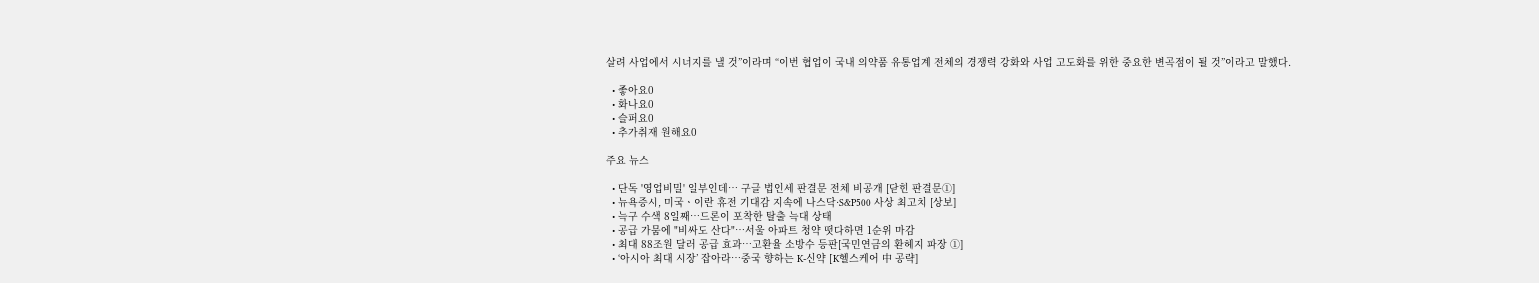살려 사업에서 시너지를 낼 것”이라며 “이번 협업이 국내 의약품 유통업계 전체의 경쟁력 강화와 사업 고도화를 위한 중요한 변곡점이 될 것”이라고 말했다.

  • 좋아요0
  • 화나요0
  • 슬퍼요0
  • 추가취재 원해요0

주요 뉴스

  • 단독 '영업비밀' 일부인데… 구글 법인세 판결문 전체 비공개 [닫힌 판결문①]
  • 뉴욕증시, 미국ㆍ이란 휴전 기대감 지속에 나스닥·S&P500 사상 최고치 [상보]
  • 늑구 수색 8일째…드론이 포착한 탈출 늑대 상태
  • 공급 가뭄에 "비싸도 산다"⋯서울 아파트 청약 떳다하면 1순위 마감
  • 최대 88조원 달러 공급 효과…고환율 소방수 등판[국민연금의 환헤지 파장 ①]
  • ‘아시아 최대 시장’ 잡아라…중국 향하는 K-신약 [K헬스케어 中 공략]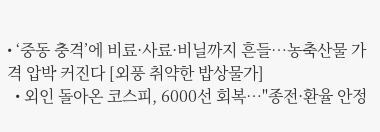• ‘중동 충격’에 비료·사료·비닐까지 흔들…농축산물 가격 압박 커진다 [외풍 취약한 밥상물가]
  • 외인 돌아온 코스피, 6000선 회복…"종전·환율 안정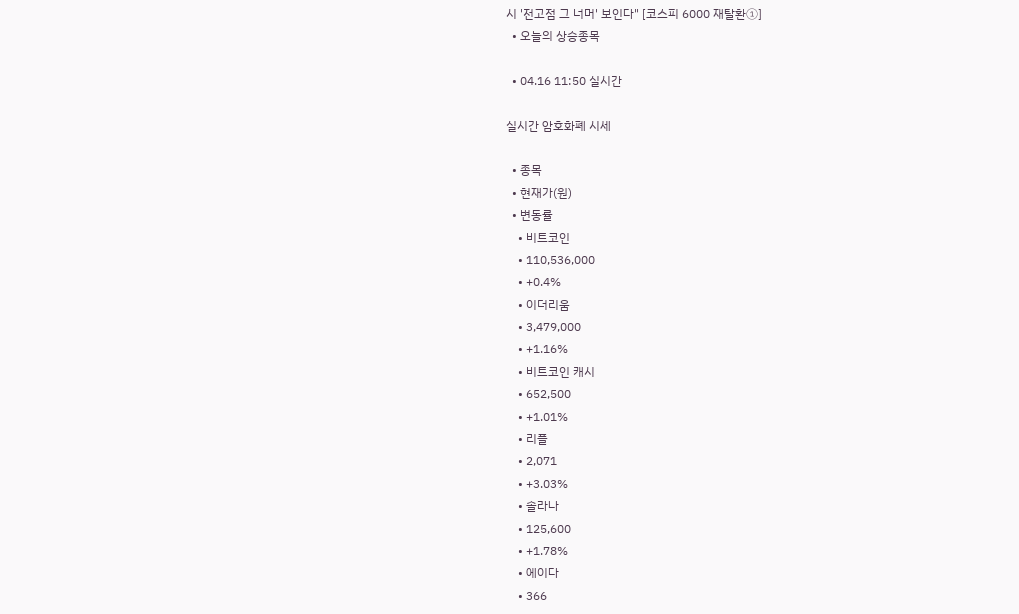시 '전고점 그 너머' 보인다" [코스피 6000 재탈환①]
  • 오늘의 상승종목

  • 04.16 11:50 실시간

실시간 암호화폐 시세

  • 종목
  • 현재가(원)
  • 변동률
    • 비트코인
    • 110,536,000
    • +0.4%
    • 이더리움
    • 3,479,000
    • +1.16%
    • 비트코인 캐시
    • 652,500
    • +1.01%
    • 리플
    • 2,071
    • +3.03%
    • 솔라나
    • 125,600
    • +1.78%
    • 에이다
    • 366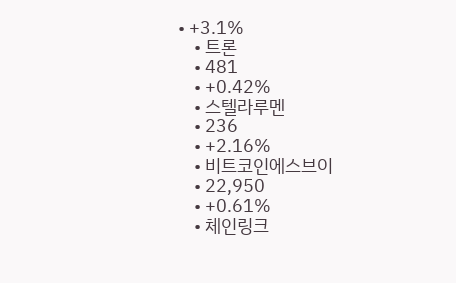• +3.1%
    • 트론
    • 481
    • +0.42%
    • 스텔라루멘
    • 236
    • +2.16%
    • 비트코인에스브이
    • 22,950
    • +0.61%
    • 체인링크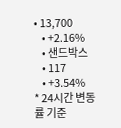• 13,700
    • +2.16%
    • 샌드박스
    • 117
    • +3.54%
* 24시간 변동률 기준